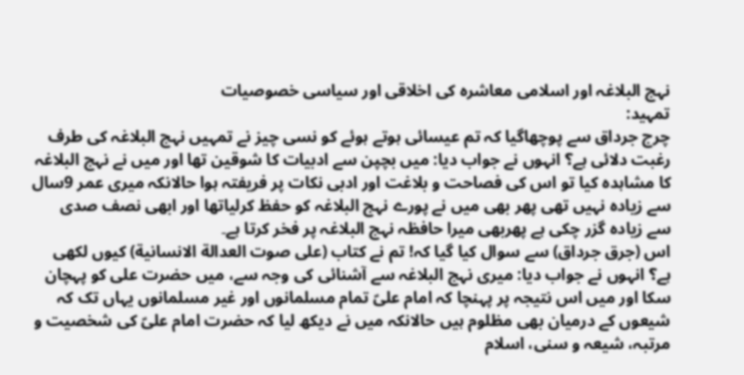نہج البلاغہ اور اسلامی معاشرہ کی اخلاقی اور سیاسی خصوصیات
تمہید:
چرج جرداق سے پوچھاگیا کہ تم عیسائی ہوتے ہوئے کو نسی چیز نے تمہیں نہج البلاغہ کی طرف رغبت دلائی ہے؟ انہوں نے جواب دیا: میں بچپن سے ادبیات کا شوقین تھا اور میں نے نہج البلاغہ کا مشاہدہ کیا تو اس کی فصاحت و بلاغت اور ادبی نکات پر فریفتہ ہوا حالانکہ میری عمر 9سال سے زیادہ نہیں تھی پھر بھی میں نے پورے نہج البلاغہ کو حفظ کرلیاتھا اور ابھی نصف صدی سے زیادہ گزر چکی ہے پھربھی میرا حافظہ نہج البلاغہ پر فخر کرتا ہے۔
اس (جرق جرداق) سے سوال کیا گیا کہ! تم نے کتاب (علی صوت العدالة الانسانیة) کیوں لکھی ہے؟ انہوں نے جواب دیا: میری نہج البلاغہ سے آشنائی کی وجہ سے، میں حضرت علی کو پہچان سکا اور میں اس نتیجہ پر پہنچا کہ امام علیؑ تمام مسلمانوں اور غیر مسلمانوں یہاں تک کہ شیعوں کے درمیان بھی مظلوم ہیں حالانکہ میں نے دیکھ لیا کہ حضرت امام علیؑ کی شخصیت و مرتبہ، شیعہ و سنی، اسلام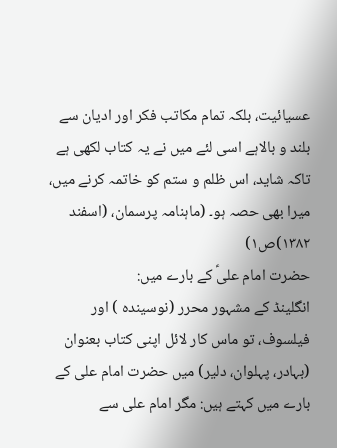عسیائیت، بلکہ تمام مکاتب فکر اور ادیان سے بلند و بالاہے اسی لئے میں نے یہ کتاب لکھی ہے تاکہ شاید، اس ظلم و ستم کو خاتمہ کرنے میں، میرا بھی حصہ ہو۔ (ماہنامہ پرسمان، (اسفند ١٣٨٢)ص١)
حضرت امام علیؑ کے بارے میں:
انگلینڈ کے مشہور محرر (نوسیندہ ) اور فیلسوف، تو ماس کار لائل اپنی کتاب بعنوان (بہادر، پہلوان، دلیر) میں حضرت امام علی کے بارے میں کہتے ہیں: مگر امام علی سے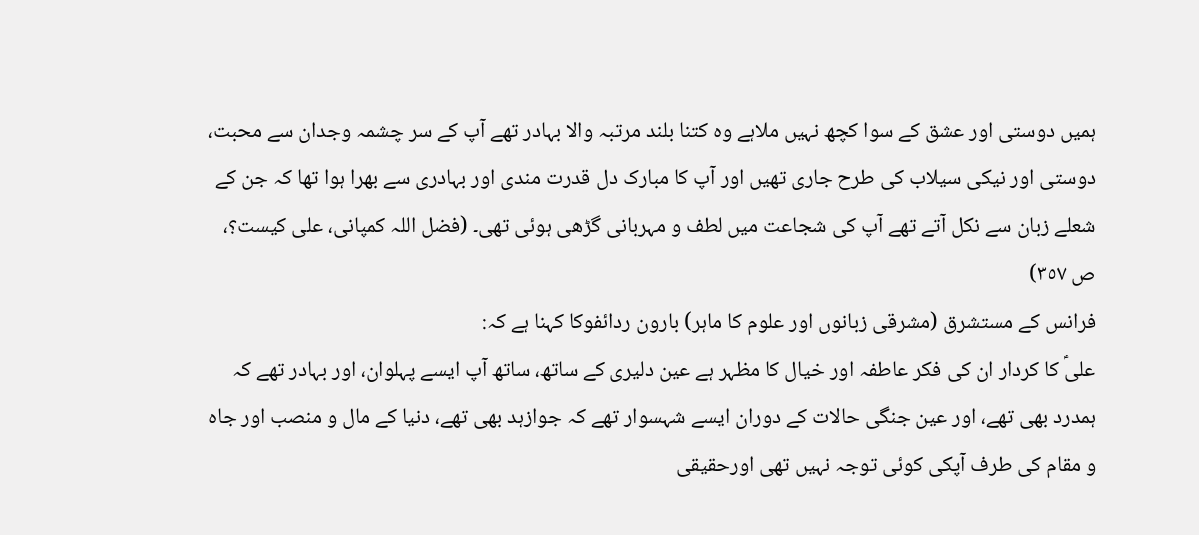ہمیں دوستی اور عشق کے سوا کچھ نہیں ملاہے وہ کتنا بلند مرتبہ والا بہادر تھے آپ کے سر چشمہ وجدان سے محبت، دوستی اور نیکی سیلاب کی طرح جاری تھیں اور آپ کا مبارک دل قدرت مندی اور بہادری سے بھرا ہوا تھا کہ جن کے شعلے زبان سے نکل آتے تھے آپ کی شجاعت میں لطف و مہربانی گڑھی ہوئی تھی۔ (فضل اللہ کمپانی، علی کیست؟، ص ٣٥٧)
فرانس کے مستشرق (مشرقی زبانوں اور علوم کا ماہر) بارون ردائفوکا کہنا ہے کہ:
علیؑ کا کردار ان کی فکر عاطفہ اور خیال کا مظہر ہے عین دلیری کے ساتھ، ساتھ آپ ایسے پہلوان، اور بہادر تھے کہ ہمدرد بھی تھے، اور عین جنگی حالات کے دوران ایسے شہسوار تھے کہ جوازہد بھی تھے، دنیا کے مال و منصب اور جاہ و مقام کی طرف آپکی کوئی توجہ نہیں تھی اورحقیقی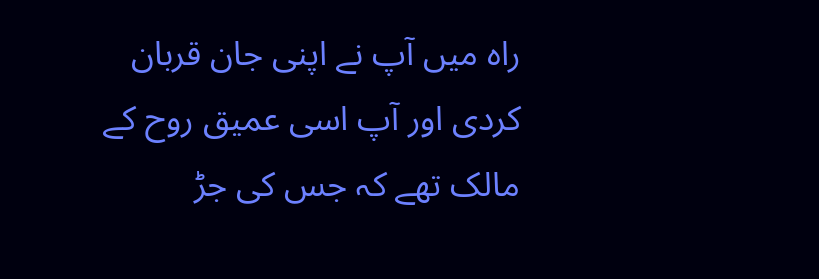راہ میں آپ نے اپنی جان قربان کردی اور آپ اسی عمیق روح کے مالک تھے کہ جس کی جڑ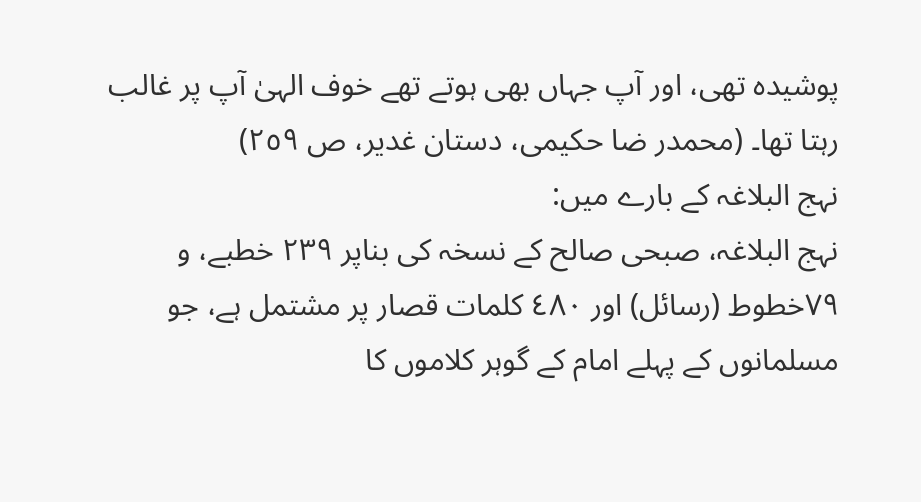پوشیدہ تھی، اور آپ جہاں بھی ہوتے تھے خوف الہیٰ آپ پر غالب رہتا تھا۔ (محمدر ضا حکیمی، دستان غدیر، ص ٢٥٩)
نہج البلاغہ کے بارے میں:
نہج البلاغہ، صبحی صالح کے نسخہ کی بناپر ٢٣٩ خطبے، و ٧٩خطوط (رسائل) اور ٤٨٠ کلمات قصار پر مشتمل ہے، جو مسلمانوں کے پہلے امام کے گوہر کلاموں کا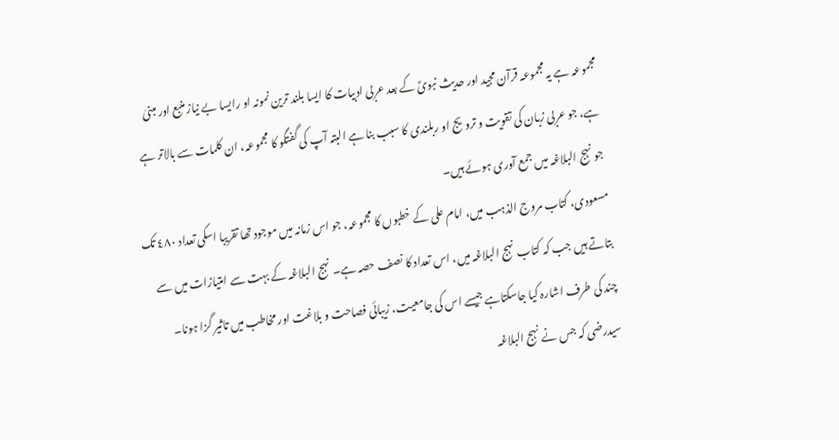مجموعہ ہے یہ مجموعہ قرآن مجید اور حدیث نبویؑ کے بعد عربی ادبیات کا ایسا بلند ترین نمونہ او رایسا بے نیاز منبع اور مبنیٰ ہے، جو عربی زبان کی تقویت و ترویج او ربلندی کا سبب بنا ہے البتہ آپ کی گفتگو کا مجموعہ، ان کلمات سے بالاتر ہے جو نہج البلاغہ میں جمع آوری ہوئے ہیں۔
مسعودی، کتاب مروج الذہب میں، امام علی کے خطبوں کا مجموعہ، جو اس زمانہ میں موجود تھا تقریبا اسکی تعداد ٤٨٠ تک بتاتے ہیں جب کہ کتاب نہج البلاغہ میں، اس تعداد کا نصف حصہ ہے۔ نہج البلاغہ کے بہت سے امتیازات میں سے چند کی طرف اشارہ کیا جاسکتاہے جیسے اس کی جامعیت، زیبائی فصاحت و بلاغت اور مخاطب میں تاثیر گزا ہونا۔
سیدرضی کہ جس نے نہج البلاغہ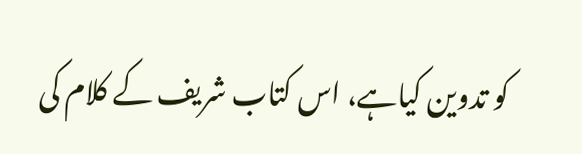کو تدوین کیاہے، اس کتاب شریف کے کلام کی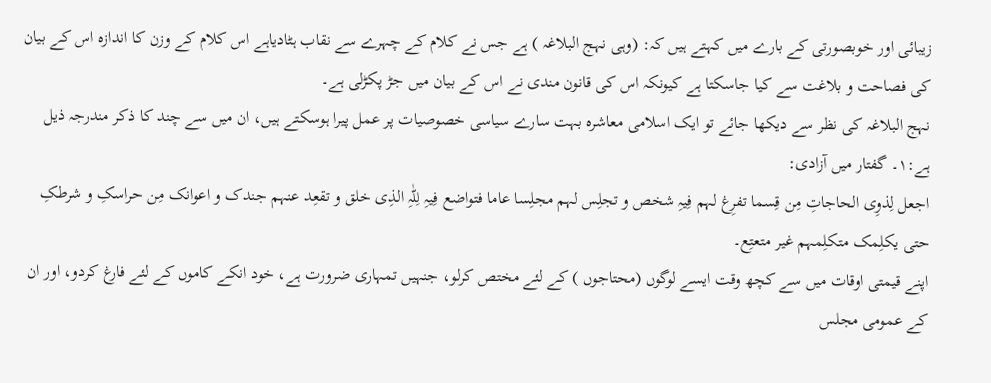زیبائی اور خوبصورتی کے بارے میں کہتے ہیں کہ: (وہی نہج البلاغہ ) ہے جس نے کلام کے چہرے سے نقاب ہٹادیاہے اس کلام کے وزن کا اندازہ اس کے بیان کی فصاحت و بلاغت سے کیا جاسکتا ہے کیونکہ اس کی قانون مندی نے اس کے بیان میں جڑ پکڑلی ہے۔
نہج البلاغہ کی نظر سے دیکھا جائے تو ایک اسلامی معاشرہ بہت سارے سیاسی خصوصیات پر عمل پیرا ہوسکتے ہیں، ان میں سے چند کا ذکر مندرجہ ذیل ہے:١۔ گفتار میں آزادی:
اجعل لِذوِی الحاجاتِ مِن قِسما تفرِغ لہم فِیہِ شخص و تجلِس لہم مجلِسا عاما فتواضع فِیہِ لِلّٰہِ الذِی خلق و تقعِد عنہم جندک و اعوانک مِن حراسکِ و شرطکِ حتی یکلِمک متکلِمہم غیر متعتِع۔
اپنے قیمتی اوقات میں سے کچھ وقت ایسے لوگوں (محتاجوں ) کے لئے مختص کرلو، جنہیں تمہاری ضرورت ہے، خود انکے کاموں کے لئے فارغ کردو، اور ان کے عمومی مجلس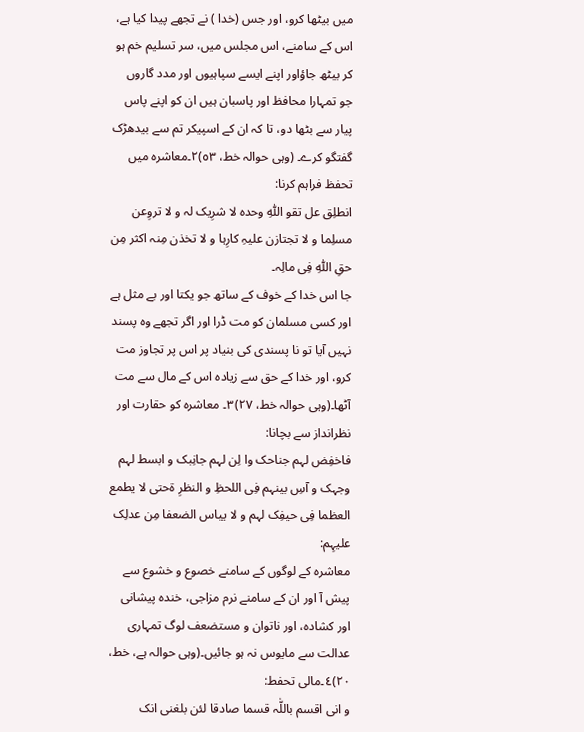میں بیٹھا کرو، اور جس (خدا ) نے تجھے پیدا کیا ہے، اس کے سامنے، اس مجلس میں، سر تسلیم خم ہو کر بیٹھ جاؤاور اپنے ایسے سپاہیوں اور مدد گاروں جو تمہارا محافظ اور پاسبان ہیں ان کو اپنے پاس پیار سے بٹھا دو، تا کہ ان کے اسپیکر تم سے بیدھڑک گفتگو کرے۔ (وہی حوالہ خط، ٥٣)٢۔معاشرہ میں تحفظ فراہم کرنا:
انطلِق عل تقو اللّٰہِ وحدہ لا شرِیک لہ و لا تروِعن مسلِما و لا تجتازن علیہِ کارِہا و لا تخذن مِنہ اکثر مِن حقِ اللّٰہِ فِی مالِہ۔
جا اس خدا کے خوف کے ساتھ جو یکتا اور بے مثل ہے اور کسی مسلمان کو مت ڈرا اور اگر تجھے وہ پسند نہیں آیا تو نا پسندی کی بنیاد پر اس پر تجاوز مت کرو، اور خدا کے حق سے زیادہ اس کے مال سے مت آٹھا۔(وہی حوالہ خط، ٢٧)٣۔ معاشرہ کو حقارت اور نظرانداز سے بچانا:
فاخفِض لہم جناحک وا لِن لہم جانِبک و ابسط لہم وجہک و آسِ بینہم فِی اللحظِ و النظرِ ةحتی لا یطمع العظما فِی حیفِک لہم و لا ییاس الضعفا مِن عدلِک علیہِم:
معاشرہ کے لوگوں کے سامنے خصوع و خشوع سے پیش آ اور ان کے سامنے نرم مزاجی، خندہ پیشانی اور کشادہ، اور ناتوان و مستضعف لوگ تمہاری عدالت سے مایوس نہ ہو جائیں۔(وہی حوالہ ہے، خط، ٢٠)٤۔مالی تحفط:
و انی اقسم باللّٰہ قسما صادقا لئن بلغنی انک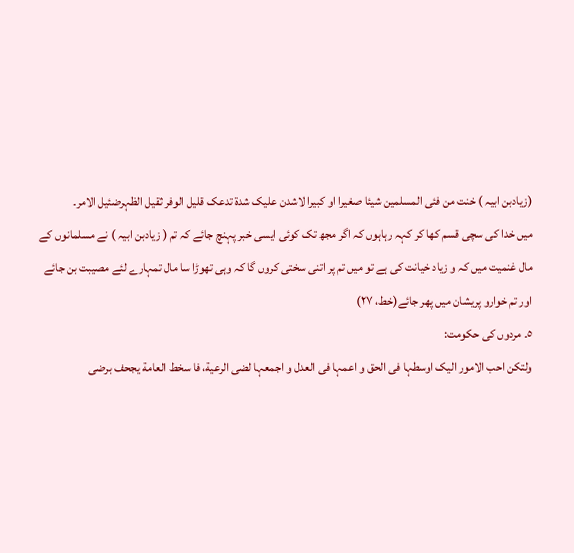(زیادبن ابیہ ) خنت من فئی المسلمین شیئا صغیرا او کبیرا لاشدن علیک شدة تدعک قلیل الوفر ثقیل الظہرضئیل الامر۔
میں خدا کی سچی قسم کھا کر کہہ رہاہوں کہ اگر مجھ تک کوئی ایسی خبر پہنچ جائے کہ تم ( زیادبن ابیہ ) نے مسلمانوں کے مال غنمیت میں کہ و زیاد خیانت کی ہے تو میں تم پر اتنی سختی کروں گا کہ وہی تھوڑا سا مال تمہارے لئے مصیبت بن جائے اور تم خوارو پریشان میں پھر جائے(خط، ٢٧)
٥۔ مردوں کی حکومت:
ولتکن احب الامور الیک اوسطہا فی الحق و اعمہا فی العدل و اجمعہا لضی الرعیة، فا سخط العامة یجحف برضی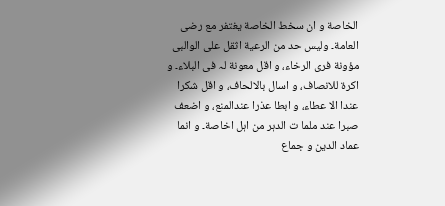الخاصة و ان سخط الخاصة یغتفر مع رضی العامة۔ ولیس حد من الرعیة اثقل علی الوالبی مؤونة فری الرخاء، و اقل معونة لہ فی البلاء۔ و اکرة للانصاف، و اسال بالالحاف، و اقل شکرا عندا الا عطاء، و ابطا عذرا عندالمنع، و اضعف صبرا عند ملما ت الدہر من اہل اخاصة۔ و انما عماد الدین و جماع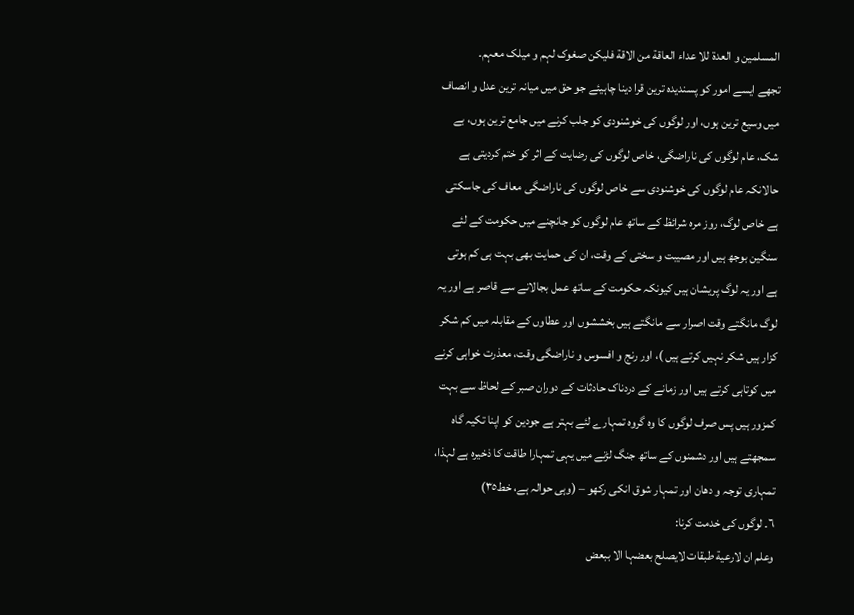المسلمین و العدة للا عداء العاقة من الاقة فلیکن صغوک لہم و میلک معہم۔
تجھے ایسے امور کو پسندیدہ ترین قرا دینا چاہیئے جو حق میں میانہ ترین عدل و انصاف میں وسیع ترین ہوں، اور لوگوں کی خوشنودی کو جلب کرنے میں جامع ترین ہوں، بے شک، عام لوگوں کی ناراضگی، خاص لوگوں کی رضایت کے اثر کو ختم کردیتی ہے حالانکہ عام لوگوں کی خوشنودی سے خاص لوگوں کی ناراضگی معاف کی جاسکتی ہے خاص لوگ، روز مرہ شرائظ کے ساتھ عام لوگوں کو جانچنے میں حکومت کے لئے سنگین بوجھ ہیں اور مصیبت و سختی کے وقت، ان کی حمایت بھی بہت ہی کم ہوتی ہے اور یہ لوگ پریشان ہیں کیونکہ حکومت کے ساتھ عمل بجالانے سے قاصر ہے اور یہ لوگ مانگتے وقت اصرار سے مانگتے ہیں بخششوں اور عطاوں کے مقابلہ میں کم شکر کزار ہیں شکر نہیں کرتے ہیں )، اور رنج و افسوس و ناراضگی وقت، معذرت خواہی کرنے میں کوتاہی کرتے ہیں اور زمانے کے دردناک حادثات کے دوران صبر کے لحاظ سے بہت کمزور ہیں پس صرف لوگوں کا وہ گروہ تمہارے لئے بہتر ہے جودین کو اپنا تکیہ گاہ سمجھتے ہیں اور دشمنوں کے ساتھ جنگ لڑنے میں یہی تمہارا طاقت کا ذخیرہ ہے لہذا، تمہاری توجہ و دھان اور تمہار شوق انکی رکھو – (وہی حوالہ ہے، خط٣٥)
٦۔ لوگوں کی خدمت کرنا:
وعلم ان لارعیة طبقات لایصلح بعضہا الا ببعض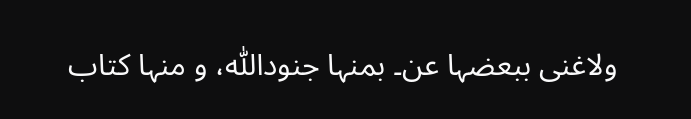ولاغنی ببعضہا عن۔ بمنہا جنوداللّٰہ، و منہا کتاب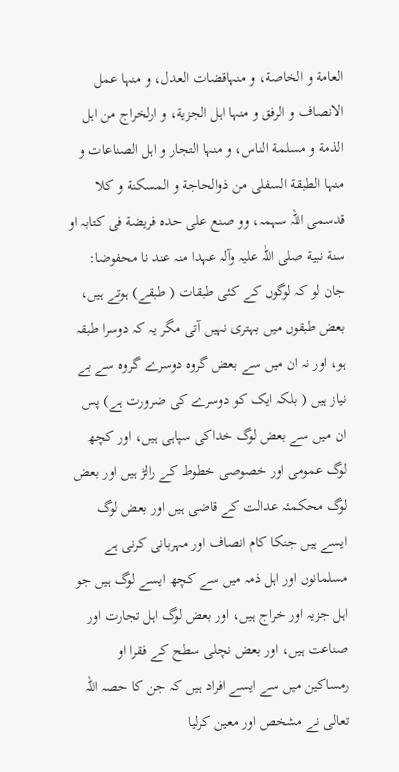العامة و الخاصة، و منہاقضات العدل، و منہا عمل الانصاف و الرفق و منہا اہل الجزیة، و ارلخراج من اہل الذمة و مسلمة الناس، و منہا التجار و اہل الصناعات و منہا الطبقة السفلی من ذوالحاجة و المسکنة و کلا قدسمی اللہ سہمہ، وو صنع علی حدہ فریضة فی کتابہ او سنة نبیة صلی اللّٰہ علیہ وآلہ عہدا منہ عند نا محفوضا:
جان لو کہ لوگوں کے کئی طبقات ( طبقے) ہوتے ہیں، بعض طبقوں میں بہتری نہیں آتی مگر یہ کہ دوسرا طبقہ ہو، اور نہ ان میں سے بعض گروہ دوسرے گروہ سے بے نیاز ہیں ( بلکہ ایک کو دوسرے کی ضرورت ہے) پس ان میں سے بعض لوگ خداکی سپاہی ہیں، اور کچھ لوگ عمومی اور خصوصی خطوط کے رالڑ ہیں اور بعض لوگ محکمئہ عدالت کے قاضی ہیں اور بعض لوگ ایسے ہیں جنکا کام انصاف اور مہربانی کرنی ہے مسلمانوں اور اہل ذمہ میں سے کچھ ایسے لوگ ہیں جو اہل جزیہ اور خراج ہیں، اور بعض لوگ اہل تجارت اور صناعت ہیں، اور بعض نچلی سطح کے فقرا او رمساکین میں سے ایسے افراد ہیں کہ جن کا حصہ اللہ تعالی نے مشخص اور معین کرلیا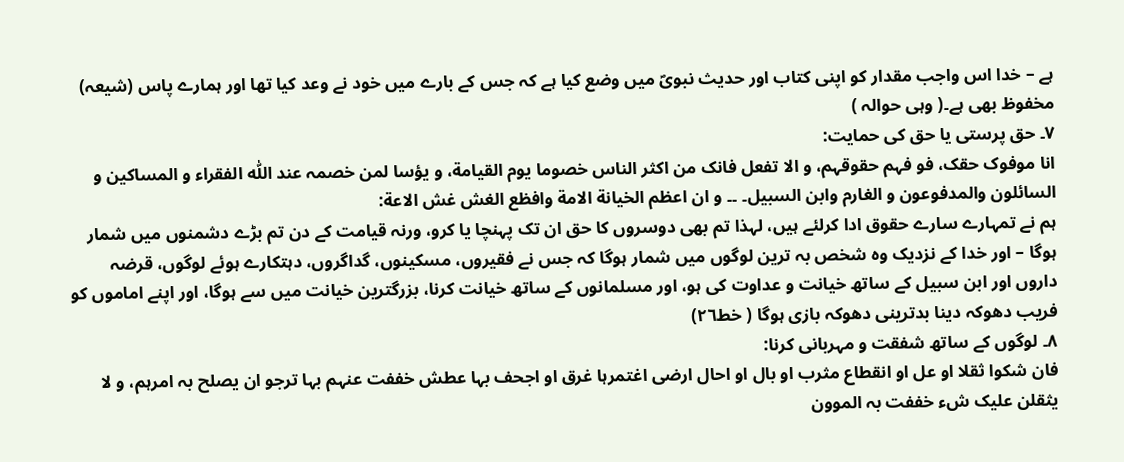ہے – خدا اس واجب مقدار کو اپنی کتاب اور حدیث نبویؐ میں وضع کیا ہے کہ جس کے بارے میں خود نے وعد کیا تھا اور ہمارے پاس (شیعہ) مخفوظ بھی ہے۔( وہی حوالہ )
٧۔ حق پرستی یا حق کی حمایت:
انا موفوک حقک، فو فہم حقوقہم، و الا تفعل فانک من اکثر الناس خصوما یوم القیامة، و یؤسا لمن خصمہ عند اللّٰہ الفقراء و المساکین و السائلون والمدفوعون و الغارم وابن السبیل۔ ۔۔ و ان اعظم الخیانة الامة وافظع الغش غش الاعة:
ہم نے تمہارے سارے حقوق ادا کرلئے ہیں، لہذا تم بھی دوسروں کا حق ان تک پہنچا یا کرو، ورنہ قیامت کے دن تم بڑے دشمنوں میں شمار ہوگا – اور خدا کے نزدیک وہ شخص بہ ترین لوگوں میں شمار ہوگا کہ جس نے فقیروں، مسکینوں، گداگروں، دہتکارے ہوئے لوگوں، قرضہ داروں اور ابن سبیل کے ساتھ خیانت و عداوت کی ہو، اور مسلمانوں کے ساتھ خیانت کرنا، بزرگترین خیانت میں سے ہوگا، اور اپنے اماموں کو فریب دھوکہ دینا بدترینی دھوکہ بازی ہوگا ( خط٢٦)
٨۔ لوگوں کے ساتھ شفقت و مہربانی کرنا:
فان شکوا ثقلا او عل او انقطاع مثرب او بال او احال ارضی اغتمرہا غرق او اجحف بہا عطش خففت عنہم بہا ترجو ان یصلح بہ امرہم، و لا یثقلن علیک شء خففت بہ الموون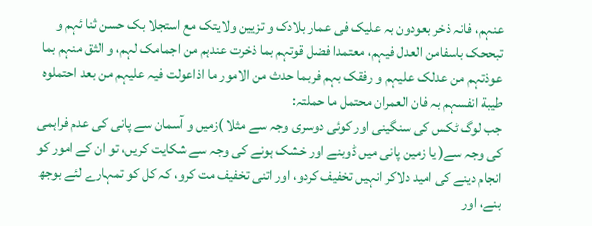عنہم، فانہ ذخر بعودون بہ علیک فی عمار بلادک و تزیین ولایتک مع استجلا بک حسن ثنا ئہم و تبححک باسفامن العدل فیہم، معتمدا فضل قوتہم بما ذخرت عندہم من اجمامک لہم، و الثق منہم بما عوذتہم من عدلک علیہم و رفقک بہم فربما حدث من الامور ما اذاعولت فیہ علیہم من بعد احتملوہ طیبة انفسہم بہ فان العمران محتمل ما حملتہ:
جب لوگ ٹکس کی سنگینی اور کوئی دوسری وجہ سے مثلا )زمیں و آسمان سے پانی کی عدم فراہمی کی وجہ سے( یا زمین پانی میں ڈوبنے اور خشک ہونے کی وجہ سے شکایت کریں، تو ان کے امور کو انجام دینے کی امید دلاکر انہیں تخفیف کردو، اور اتنی تخفیف مت کرو، کہ کل کو تمہارے لئے بوجھ بنے، اور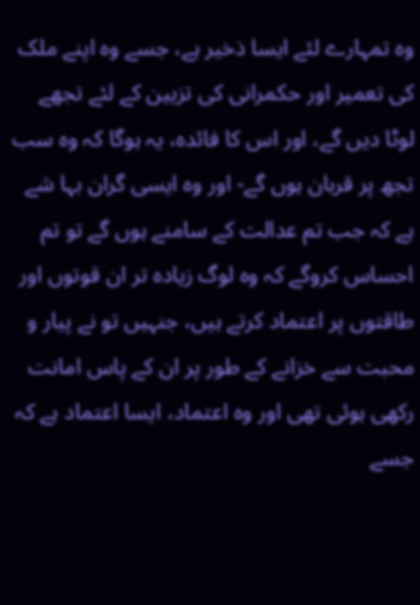وہ تمہارے لئے ایسا ذخیر ہے، جسے وہ اپنے ملک کی تعمیر اور حکمرانی کی تزیین کے لئے تجھے لوٹا دیں گے، اور اس کا فائدہ، یہ ہوگا کہ وہ سب تجھ پر قربان ہوں گے- اور وہ ایسی گران بہا شے ہے کہ جب تم عدالت کے سامنے ہوں گے تو تم احساس کروگے کہ وہ لوگ زیادہ تر ان قوتوں اور طاقتوں پر اعتماد کرتے ہیں، جنہیں تو نے پیار و محبت سے خزانے کے طور پر ان کے پاس امانت رکھی ہوئی تھی اور وہ اعتماد، ایسا اعتماد ہے کہ جسے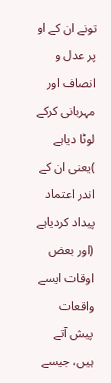تونے ان کے او پر عدل و انصاف اور مہربانی کرکے لوٹا دیاہے )یعنی ان کے اندر اعتماد پیداد کردیاہے (اور بعض اوقات ایسے واقعات پیش آتے ہیں، جیسے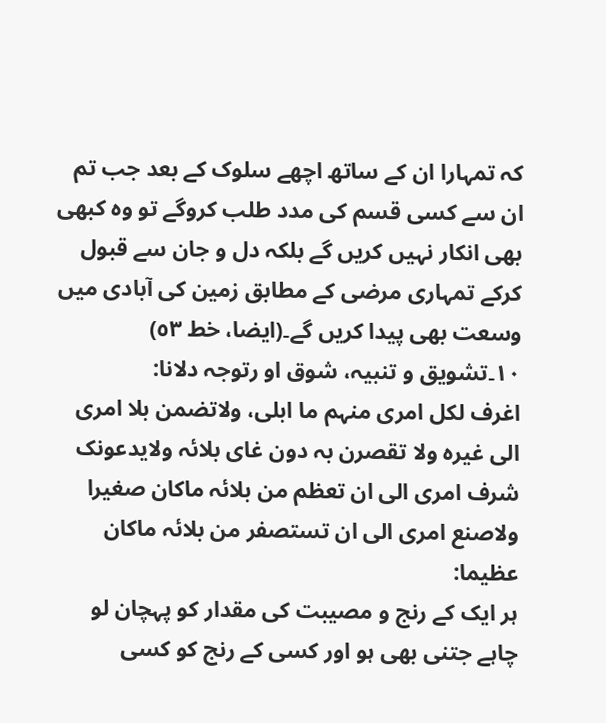کہ تمہارا ان کے ساتھ اچھے سلوک کے بعد جب تم ان سے کسی قسم کی مدد طلب کروگے تو وہ کبھی بھی انکار نہیں کریں گے بلکہ دل و جان سے قبول کرکے تمہاری مرضی کے مطابق زمین کی آبادی میں وسعت بھی پیدا کریں گے۔(ایضا، خط ٥٣)
١٠۔تشویق و تنبیہ، شوق او رتوجہ دلانا:
اغرف لکل امری منہم ما ابلی، ولاتضمن بلا امری الی غیرہ ولا تقصرن بہ دون غای بلائہ ولایدعونک شرف امری الی ان تعظم من بلائہ ماکان صغیرا ولاصنع امری الی ان تستصفر من بلائہ ماکان عظیما:
ہر ایک کے رنج و مصیبت کی مقدار کو پہچان لو چاہے جتنی بھی ہو اور کسی کے رنج کو کسی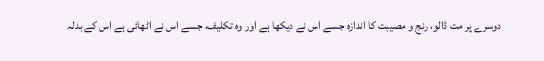دوسرے پر مت ڈالو، رنج و مصیبت کا اندازہ جسے اس نے دیکھا ہے اور وہ تکلیف، جسے اس نے اٹھائی ہے اس کے بدلہ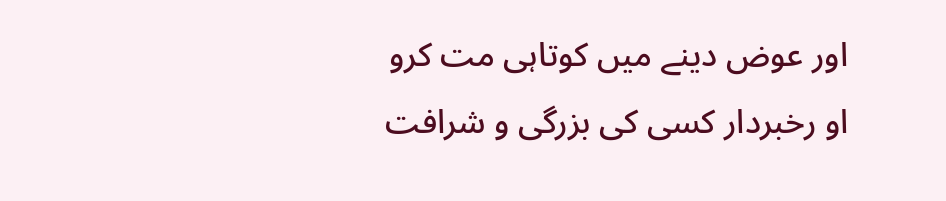اور عوض دینے میں کوتاہی مت کرو او رخبردار کسی کی بزرگی و شرافت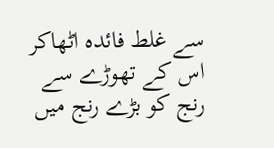سے غلط فائدہ اٹھاکر اس کے تھوڑے سے رنج کو بڑے رنج میں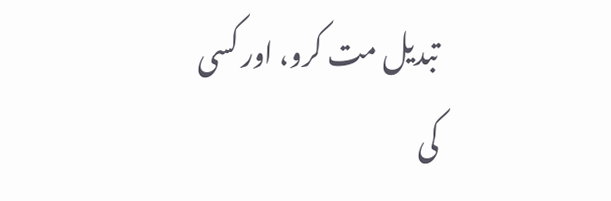تبدیل مت کرو، اور کسی کی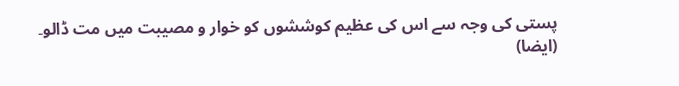پستی کی وجہ سے اس کی عظیم کوششوں کو خوار و مصیبت میں مت ڈالو۔ (ایضا)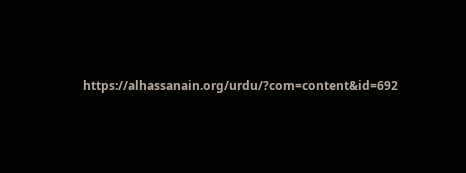https://alhassanain.org/urdu/?com=content&id=692